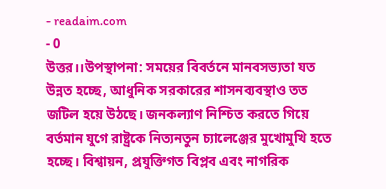- readaim.com
- 0
উত্তর।।উপস্থাপনা: সময়ের বিবর্তনে মানবসভ্যতা যত উন্নত হচ্ছে, আধুনিক সরকারের শাসনব্যবস্থাও তত জটিল হয়ে উঠছে। জনকল্যাণ নিশ্চিত করতে গিয়ে বর্তমান যুগে রাষ্ট্রকে নিত্যনতুন চ্যালেঞ্জের মুখোমুখি হতে হচ্ছে। বিশ্বায়ন, প্রযুক্তিগত বিপ্লব এবং নাগরিক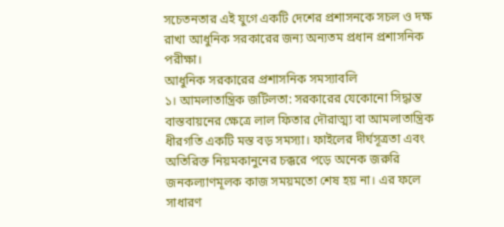সচেতনতার এই যুগে একটি দেশের প্রশাসনকে সচল ও দক্ষ রাখা আধুনিক সরকারের জন্য অন্যতম প্রধান প্রশাসনিক পরীক্ষা।
আধুনিক সরকারের প্রশাসনিক সমস্যাবলি
১। আমলাতান্ত্রিক জটিলতা: সরকারের যেকোনো সিদ্ধান্ত বাস্তবায়নের ক্ষেত্রে লাল ফিতার দৌরাত্ম্য বা আমলাতান্ত্রিক ধীরগতি একটি মস্ত বড় সমস্যা। ফাইলের দীর্ঘসূত্রতা এবং অতিরিক্ত নিয়মকানুনের চক্করে পড়ে অনেক জরুরি জনকল্যাণমূলক কাজ সময়মতো শেষ হয় না। এর ফলে সাধারণ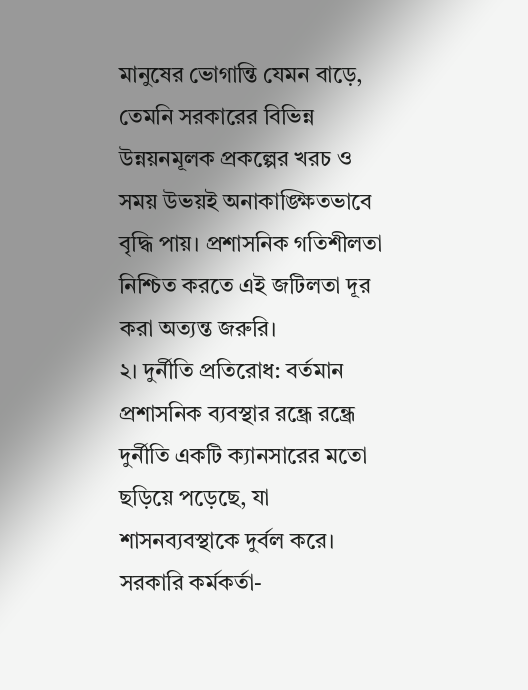মানুষের ভোগান্তি যেমন বাড়ে, তেমনি সরকারের বিভিন্ন উন্নয়নমূলক প্রকল্পের খরচ ও সময় উভয়ই অনাকাঙ্ক্ষিতভাবে বৃদ্ধি পায়। প্রশাসনিক গতিশীলতা নিশ্চিত করতে এই জটিলতা দূর করা অত্যন্ত জরুরি।
২। দুর্নীতি প্রতিরোধ: বর্তমান প্রশাসনিক ব্যবস্থার রন্ধ্রে রন্ধ্রে দুর্নীতি একটি ক্যানসারের মতো ছড়িয়ে পড়েছে, যা শাসনব্যবস্থাকে দুর্বল করে। সরকারি কর্মকর্তা-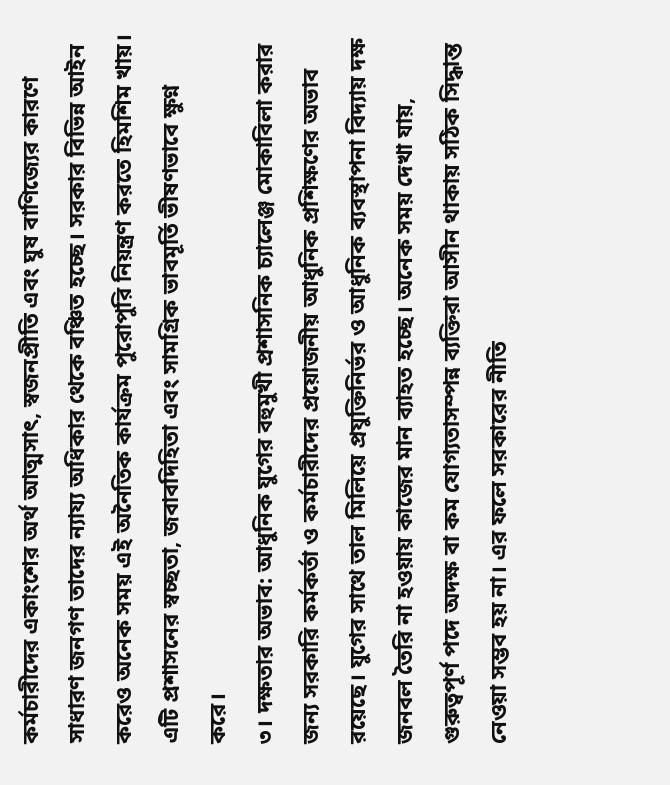কর্মচারীদের একাংশের অর্থ আত্মসাৎ, স্বজনপ্রীতি এবং ঘুষ বাণিজ্যের কারণে সাধারণ জনগণ তাদের ন্যায্য অধিকার থেকে বঞ্চিত হচ্ছে। সরকার বিভিন্ন আইন করেও অনেক সময় এই অনৈতিক কার্যক্রম পুরোপুরি নিয়ন্ত্রণ করতে হিমশিম খায়। এটি প্রশাসনের স্বচ্ছতা, জবাবদিহিতা এবং সামগ্রিক ভাবমূর্তি ভীষণভাবে ক্ষুণ্ন করে।
৩। দক্ষতার অভাব: আধুনিক যুগের বহুমুখী প্রশাসনিক চ্যালেঞ্জ মোকাবিলা করার জন্য সরকারি কর্মকর্তা ও কর্মচারীদের প্রয়োজনীয় আধুনিক প্রশিক্ষণের অভাব রয়েছে। যুগের সাথে তাল মিলিয়ে প্রযুক্তিনির্ভর ও আধুনিক ব্যবস্থাপনা বিদ্যায় দক্ষ জনবল তৈরি না হওয়ায় কাজের মান ব্যাহত হচ্ছে। অনেক সময় দেখা যায়, গুরুত্বপূর্ণ পদে অদক্ষ বা কম যোগ্যতাসম্পন্ন ব্যক্তিরা আসীন থাকায় সঠিক সিদ্ধান্ত নেওয়া সম্ভব হয় না। এর ফলে সরকারের নীতি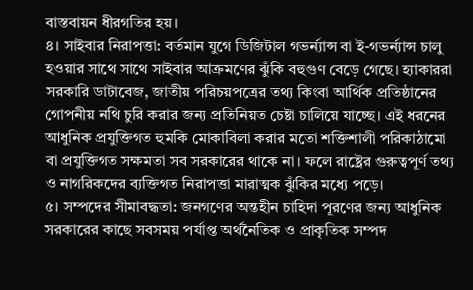বাস্তবায়ন ধীরগতির হয়।
৪। সাইবার নিরাপত্তা: বর্তমান যুগে ডিজিটাল গভর্ন্যান্স বা ই-গভর্ন্যান্স চালু হওয়ার সাথে সাথে সাইবার আক্রমণের ঝুঁকি বহুগুণ বেড়ে গেছে। হ্যাকাররা সরকারি ডাটাবেজ, জাতীয় পরিচয়পত্রের তথ্য কিংবা আর্থিক প্রতিষ্ঠানের গোপনীয় নথি চুরি করার জন্য প্রতিনিয়ত চেষ্টা চালিয়ে যাচ্ছে। এই ধরনের আধুনিক প্রযুক্তিগত হুমকি মোকাবিলা করার মতো শক্তিশালী পরিকাঠামো বা প্রযুক্তিগত সক্ষমতা সব সরকারের থাকে না। ফলে রাষ্ট্রের গুরুত্বপূর্ণ তথ্য ও নাগরিকদের ব্যক্তিগত নিরাপত্তা মারাত্মক ঝুঁকির মধ্যে পড়ে।
৫। সম্পদের সীমাবদ্ধতা: জনগণের অন্তহীন চাহিদা পূরণের জন্য আধুনিক সরকারের কাছে সবসময় পর্যাপ্ত অর্থনৈতিক ও প্রাকৃতিক সম্পদ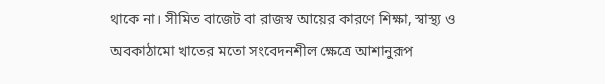থাকে না। সীমিত বাজেট বা রাজস্ব আয়ের কারণে শিক্ষা, স্বাস্থ্য ও অবকাঠামো খাতের মতো সংবেদনশীল ক্ষেত্রে আশানুরূপ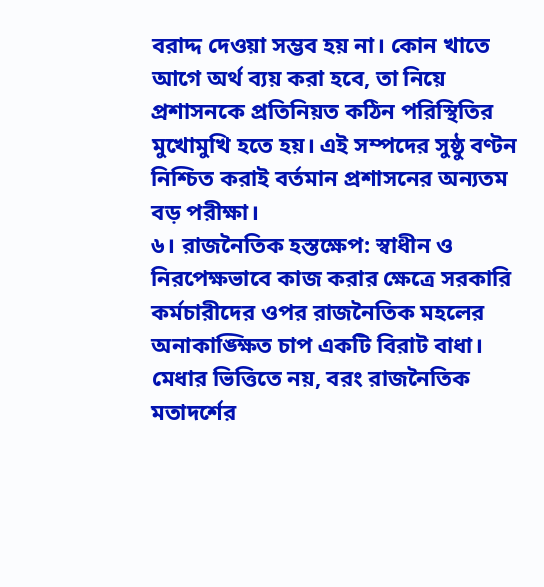বরাদ্দ দেওয়া সম্ভব হয় না। কোন খাতে আগে অর্থ ব্যয় করা হবে, তা নিয়ে প্রশাসনকে প্রতিনিয়ত কঠিন পরিস্থিতির মুখোমুখি হতে হয়। এই সম্পদের সুষ্ঠু বণ্টন নিশ্চিত করাই বর্তমান প্রশাসনের অন্যতম বড় পরীক্ষা।
৬। রাজনৈতিক হস্তক্ষেপ: স্বাধীন ও নিরপেক্ষভাবে কাজ করার ক্ষেত্রে সরকারি কর্মচারীদের ওপর রাজনৈতিক মহলের অনাকাঙ্ক্ষিত চাপ একটি বিরাট বাধা। মেধার ভিত্তিতে নয়, বরং রাজনৈতিক মতাদর্শের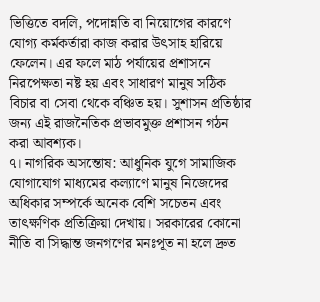ভিত্তিতে বদলি, পদোন্নতি বা নিয়োগের কারণে যোগ্য কর্মকর্তারা কাজ করার উৎসাহ হারিয়ে ফেলেন। এর ফলে মাঠ পর্যায়ের প্রশাসনে নিরপেক্ষতা নষ্ট হয় এবং সাধারণ মানুষ সঠিক বিচার বা সেবা থেকে বঞ্চিত হয়। সুশাসন প্রতিষ্ঠার জন্য এই রাজনৈতিক প্রভাবমুক্ত প্রশাসন গঠন করা আবশ্যক।
৭। নাগরিক অসন্তোষ: আধুনিক যুগে সামাজিক যোগাযোগ মাধ্যমের কল্যাণে মানুষ নিজেদের অধিকার সম্পর্কে অনেক বেশি সচেতন এবং তাৎক্ষণিক প্রতিক্রিয়া দেখায়। সরকারের কোনো নীতি বা সিদ্ধান্ত জনগণের মনঃপূত না হলে দ্রুত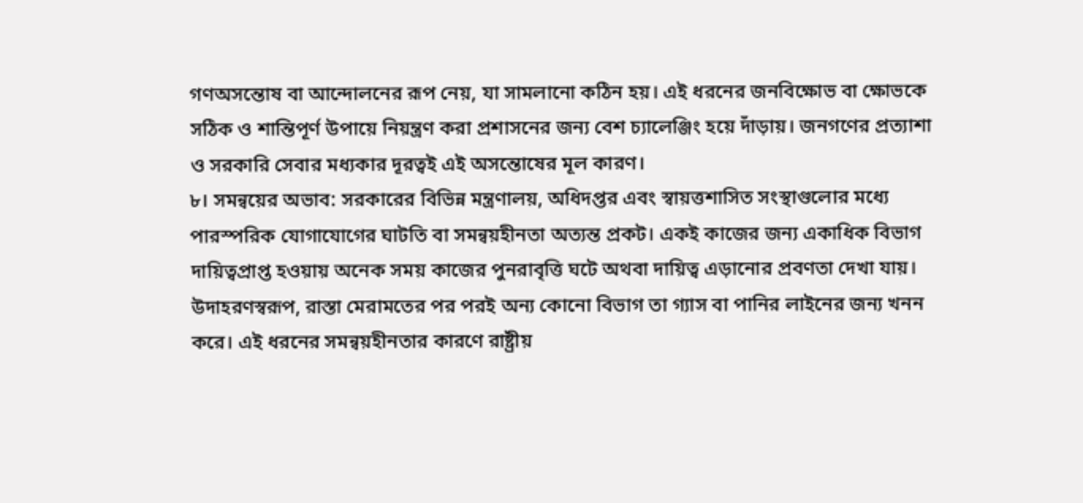গণঅসন্তোষ বা আন্দোলনের রূপ নেয়, যা সামলানো কঠিন হয়। এই ধরনের জনবিক্ষোভ বা ক্ষোভকে সঠিক ও শান্তিপূর্ণ উপায়ে নিয়ন্ত্রণ করা প্রশাসনের জন্য বেশ চ্যালেঞ্জিং হয়ে দাঁড়ায়। জনগণের প্রত্যাশা ও সরকারি সেবার মধ্যকার দূরত্বই এই অসন্তোষের মূল কারণ।
৮। সমন্বয়ের অভাব: সরকারের বিভিন্ন মন্ত্রণালয়, অধিদপ্তর এবং স্বায়ত্তশাসিত সংস্থাগুলোর মধ্যে পারস্পরিক যোগাযোগের ঘাটতি বা সমন্বয়হীনতা অত্যন্ত প্রকট। একই কাজের জন্য একাধিক বিভাগ দায়িত্বপ্রাপ্ত হওয়ায় অনেক সময় কাজের পুনরাবৃত্তি ঘটে অথবা দায়িত্ব এড়ানোর প্রবণতা দেখা যায়। উদাহরণস্বরূপ, রাস্তা মেরামতের পর পরই অন্য কোনো বিভাগ তা গ্যাস বা পানির লাইনের জন্য খনন করে। এই ধরনের সমন্বয়হীনতার কারণে রাষ্ট্রীয়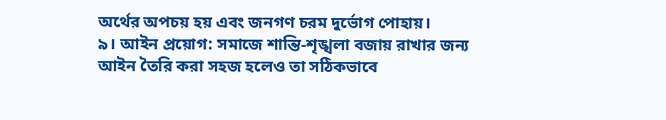অর্থের অপচয় হয় এবং জনগণ চরম দুর্ভোগ পোহায়।
৯। আইন প্রয়োগ: সমাজে শান্তি-শৃঙ্খলা বজায় রাখার জন্য আইন তৈরি করা সহজ হলেও তা সঠিকভাবে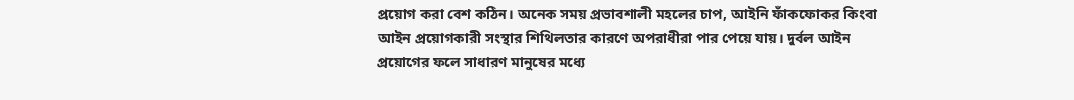প্রয়োগ করা বেশ কঠিন। অনেক সময় প্রভাবশালী মহলের চাপ, আইনি ফাঁকফোকর কিংবা আইন প্রয়োগকারী সংস্থার শিথিলতার কারণে অপরাধীরা পার পেয়ে যায়। দুর্বল আইন প্রয়োগের ফলে সাধারণ মানুষের মধ্যে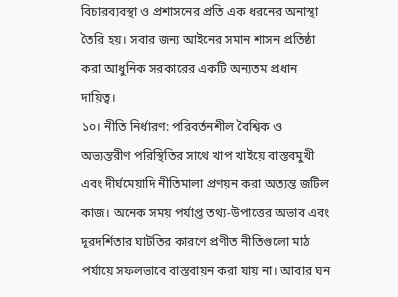বিচারব্যবস্থা ও প্রশাসনের প্রতি এক ধরনের অনাস্থা তৈরি হয়। সবার জন্য আইনের সমান শাসন প্রতিষ্ঠা করা আধুনিক সরকারের একটি অন্যতম প্রধান দায়িত্ব।
১০। নীতি নির্ধারণ: পরিবর্তনশীল বৈশ্বিক ও অভ্যন্তরীণ পরিস্থিতির সাথে খাপ খাইয়ে বাস্তবমুখী এবং দীর্ঘমেয়াদি নীতিমালা প্রণয়ন করা অত্যন্ত জটিল কাজ। অনেক সময় পর্যাপ্ত তথ্য-উপাত্তের অভাব এবং দূরদর্শিতার ঘাটতির কারণে প্রণীত নীতিগুলো মাঠ পর্যায়ে সফলভাবে বাস্তবায়ন করা যায় না। আবার ঘন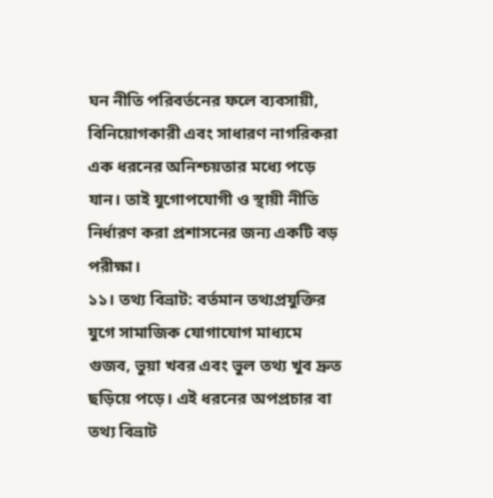ঘন নীতি পরিবর্তনের ফলে ব্যবসায়ী, বিনিয়োগকারী এবং সাধারণ নাগরিকরা এক ধরনের অনিশ্চয়তার মধ্যে পড়ে যান। তাই যুগোপযোগী ও স্থায়ী নীতি নির্ধারণ করা প্রশাসনের জন্য একটি বড় পরীক্ষা।
১১। তথ্য বিভ্রাট: বর্তমান তথ্যপ্রযুক্তির যুগে সামাজিক যোগাযোগ মাধ্যমে গুজব, ভুয়া খবর এবং ভুল তথ্য খুব দ্রুত ছড়িয়ে পড়ে। এই ধরনের অপপ্রচার বা তথ্য বিভ্রাট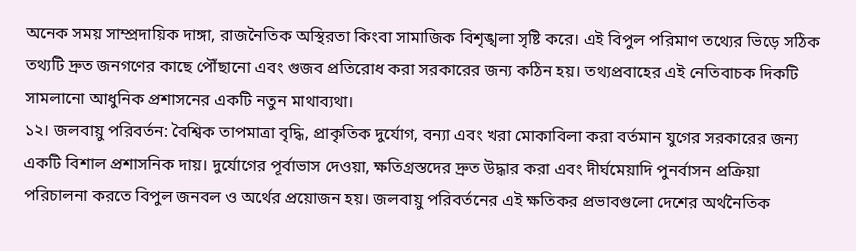অনেক সময় সাম্প্রদায়িক দাঙ্গা, রাজনৈতিক অস্থিরতা কিংবা সামাজিক বিশৃঙ্খলা সৃষ্টি করে। এই বিপুল পরিমাণ তথ্যের ভিড়ে সঠিক তথ্যটি দ্রুত জনগণের কাছে পৌঁছানো এবং গুজব প্রতিরোধ করা সরকারের জন্য কঠিন হয়। তথ্যপ্রবাহের এই নেতিবাচক দিকটি সামলানো আধুনিক প্রশাসনের একটি নতুন মাথাব্যথা।
১২। জলবায়ু পরিবর্তন: বৈশ্বিক তাপমাত্রা বৃদ্ধি, প্রাকৃতিক দুর্যোগ, বন্যা এবং খরা মোকাবিলা করা বর্তমান যুগের সরকারের জন্য একটি বিশাল প্রশাসনিক দায়। দুর্যোগের পূর্বাভাস দেওয়া, ক্ষতিগ্রস্তদের দ্রুত উদ্ধার করা এবং দীর্ঘমেয়াদি পুনর্বাসন প্রক্রিয়া পরিচালনা করতে বিপুল জনবল ও অর্থের প্রয়োজন হয়। জলবায়ু পরিবর্তনের এই ক্ষতিকর প্রভাবগুলো দেশের অর্থনৈতিক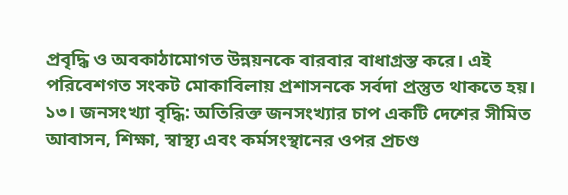প্রবৃদ্ধি ও অবকাঠামোগত উন্নয়নকে বারবার বাধাগ্রস্ত করে। এই পরিবেশগত সংকট মোকাবিলায় প্রশাসনকে সর্বদা প্রস্তুত থাকতে হয়।
১৩। জনসংখ্যা বৃদ্ধি: অতিরিক্ত জনসংখ্যার চাপ একটি দেশের সীমিত আবাসন, শিক্ষা, স্বাস্থ্য এবং কর্মসংস্থানের ওপর প্রচণ্ড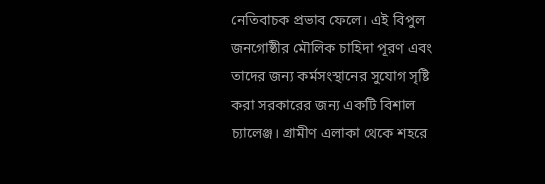নেতিবাচক প্রভাব ফেলে। এই বিপুল জনগোষ্ঠীর মৌলিক চাহিদা পূরণ এবং তাদের জন্য কর্মসংস্থানের সুযোগ সৃষ্টি করা সরকারের জন্য একটি বিশাল চ্যালেঞ্জ। গ্রামীণ এলাকা থেকে শহরে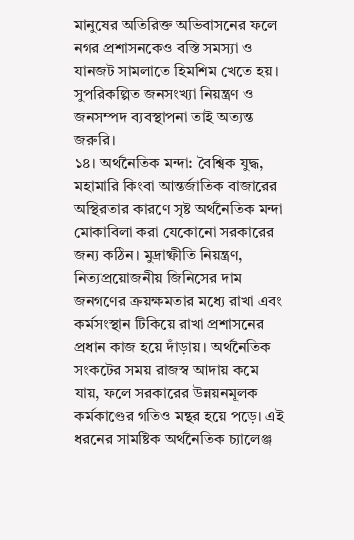মানুষের অতিরিক্ত অভিবাসনের ফলে নগর প্রশাসনকেও বস্তি সমস্যা ও যানজট সামলাতে হিমশিম খেতে হয়। সুপরিকল্পিত জনসংখ্যা নিয়ন্ত্রণ ও জনসম্পদ ব্যবস্থাপনা তাই অত্যন্ত জরুরি।
১৪। অর্থনৈতিক মন্দা: বৈশ্বিক যুদ্ধ, মহামারি কিংবা আন্তর্জাতিক বাজারের অস্থিরতার কারণে সৃষ্ট অর্থনৈতিক মন্দা মোকাবিলা করা যেকোনো সরকারের জন্য কঠিন। মুদ্রাষ্ফীতি নিয়ন্ত্রণ, নিত্যপ্রয়োজনীয় জিনিসের দাম জনগণের ক্রয়ক্ষমতার মধ্যে রাখা এবং কর্মসংস্থান টিকিয়ে রাখা প্রশাসনের প্রধান কাজ হয়ে দাঁড়ায়। অর্থনৈতিক সংকটের সময় রাজস্ব আদায় কমে যায়, ফলে সরকারের উন্নয়নমূলক কর্মকাণ্ডের গতিও মন্থর হয়ে পড়ে। এই ধরনের সামষ্টিক অর্থনৈতিক চ্যালেঞ্জ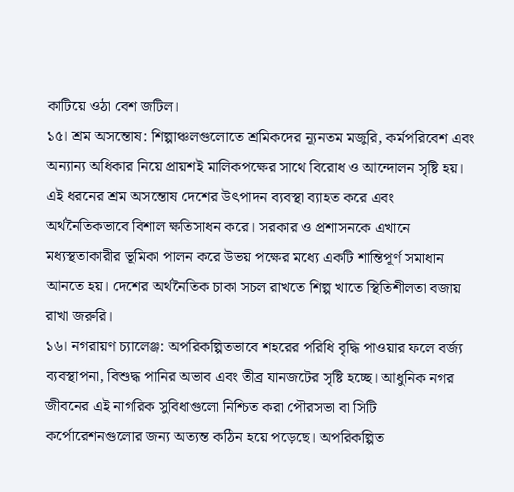কাটিয়ে ওঠা বেশ জটিল।
১৫। শ্রম অসন্তোষ: শিল্পাঞ্চলগুলোতে শ্রমিকদের ন্যূনতম মজুরি, কর্মপরিবেশ এবং অন্যান্য অধিকার নিয়ে প্রায়শই মালিকপক্ষের সাথে বিরোধ ও আন্দোলন সৃষ্টি হয়। এই ধরনের শ্রম অসন্তোষ দেশের উৎপাদন ব্যবস্থা ব্যাহত করে এবং অর্থনৈতিকভাবে বিশাল ক্ষতিসাধন করে। সরকার ও প্রশাসনকে এখানে মধ্যস্থতাকারীর ভূমিকা পালন করে উভয় পক্ষের মধ্যে একটি শান্তিপূর্ণ সমাধান আনতে হয়। দেশের অর্থনৈতিক চাকা সচল রাখতে শিল্প খাতে স্থিতিশীলতা বজায় রাখা জরুরি।
১৬। নগরায়ণ চ্যালেঞ্জ: অপরিকল্পিতভাবে শহরের পরিধি বৃদ্ধি পাওয়ার ফলে বর্জ্য ব্যবস্থাপনা, বিশুদ্ধ পানির অভাব এবং তীব্র যানজটের সৃষ্টি হচ্ছে। আধুনিক নগর জীবনের এই নাগরিক সুবিধাগুলো নিশ্চিত করা পৌরসভা বা সিটি কর্পোরেশনগুলোর জন্য অত্যন্ত কঠিন হয়ে পড়েছে। অপরিকল্পিত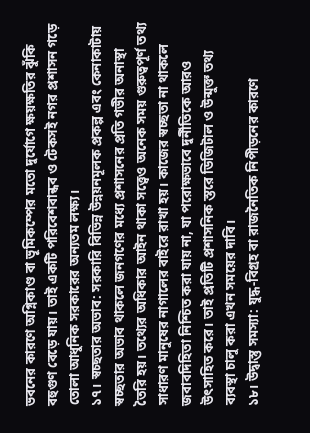ভবনের কারণে অগ্নিকাণ্ড বা ভূমিকম্পের মতো দুর্যোগে ক্ষয়ক্ষতির ঝুঁকি বহুগুণ বেড়ে যায়। তাই একটি পরিবেশবান্ধব ও টেকসই নগর প্রশাসন গড়ে তোলা আধুনিক সরকারের অন্যতম লক্ষ্য।
১৭। স্বচ্ছতার অভাব: সরকারি বিভিন্ন উন্নয়নমূলক প্রকল্প এবং কেনাকাটায় স্বচ্ছতার অভাব থাকলে জনগণের মধ্যে প্রশাসনের প্রতি গভীর অনাস্থা তৈরি হয়। তথ্যের অধিকার আইন থাকা সত্ত্বেও অনেক সময় গুরুত্বপূর্ণ তথ্য সাধারণ মানুষের নাগালের বাইরে রাখা হয়। কাজের স্বচ্ছতা না থাকলে জবাবদিহিতা নিশ্চিত করা যায় না, যা পরোক্ষভাবে দুর্নীতিকে আরও উৎসাহিত করে। তাই প্রতিটি প্রশাসনিক স্তরে ডিজিটাল ও উন্মুক্ত তথ্য ব্যবস্থা চালু করা এখন সময়ের দাবি।
১৮। উদ্বাস্তু সমস্যা: যুদ্ধ-বিগ্রহ বা রাজনৈতিক নিপীড়নের কারণে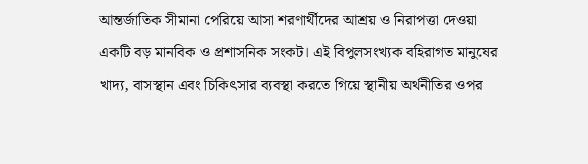আন্তর্জাতিক সীমানা পেরিয়ে আসা শরণার্থীদের আশ্রয় ও নিরাপত্তা দেওয়া একটি বড় মানবিক ও প্রশাসনিক সংকট। এই বিপুলসংখ্যক বহিরাগত মানুষের খাদ্য, বাসস্থান এবং চিকিৎসার ব্যবস্থা করতে গিয়ে স্থানীয় অর্থনীতির ওপর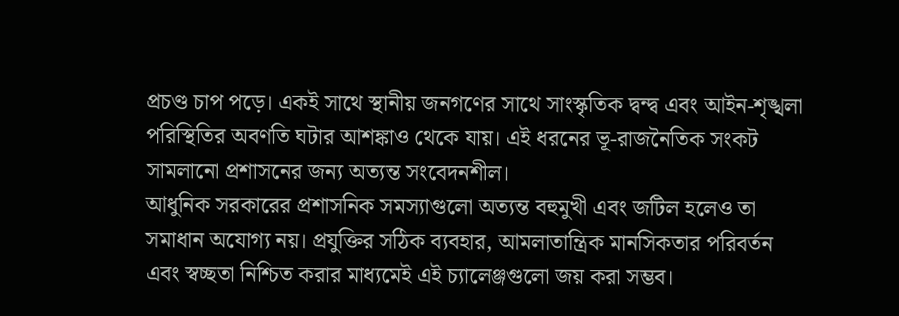প্রচণ্ড চাপ পড়ে। একই সাথে স্থানীয় জনগণের সাথে সাংস্কৃতিক দ্বন্দ্ব এবং আইন-শৃঙ্খলা পরিস্থিতির অবণতি ঘটার আশঙ্কাও থেকে যায়। এই ধরনের ভূ-রাজনৈতিক সংকট সামলানো প্রশাসনের জন্য অত্যন্ত সংবেদনশীল।
আধুনিক সরকারের প্রশাসনিক সমস্যাগুলো অত্যন্ত বহুমুখী এবং জটিল হলেও তা সমাধান অযোগ্য নয়। প্রযুক্তির সঠিক ব্যবহার, আমলাতান্ত্রিক মানসিকতার পরিবর্তন এবং স্বচ্ছতা নিশ্চিত করার মাধ্যমেই এই চ্যালেঞ্জগুলো জয় করা সম্ভব।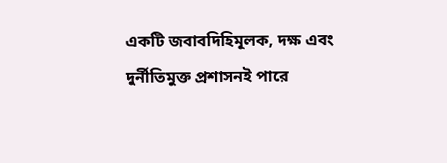একটি জবাবদিহিমূলক, দক্ষ এবং দুর্নীতিমুক্ত প্রশাসনই পারে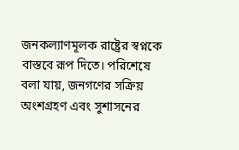জনকল্যাণমূলক রাষ্ট্রের স্বপ্নকে বাস্তবে রূপ দিতে। পরিশেষে বলা যায়, জনগণের সক্রিয় অংশগ্রহণ এবং সুশাসনের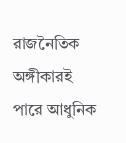রাজনৈতিক অঙ্গীকারই পারে আধুনিক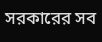সরকারের সব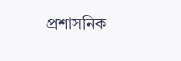প্রশাসনিক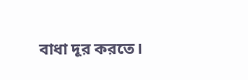বাধা দূর করতে।